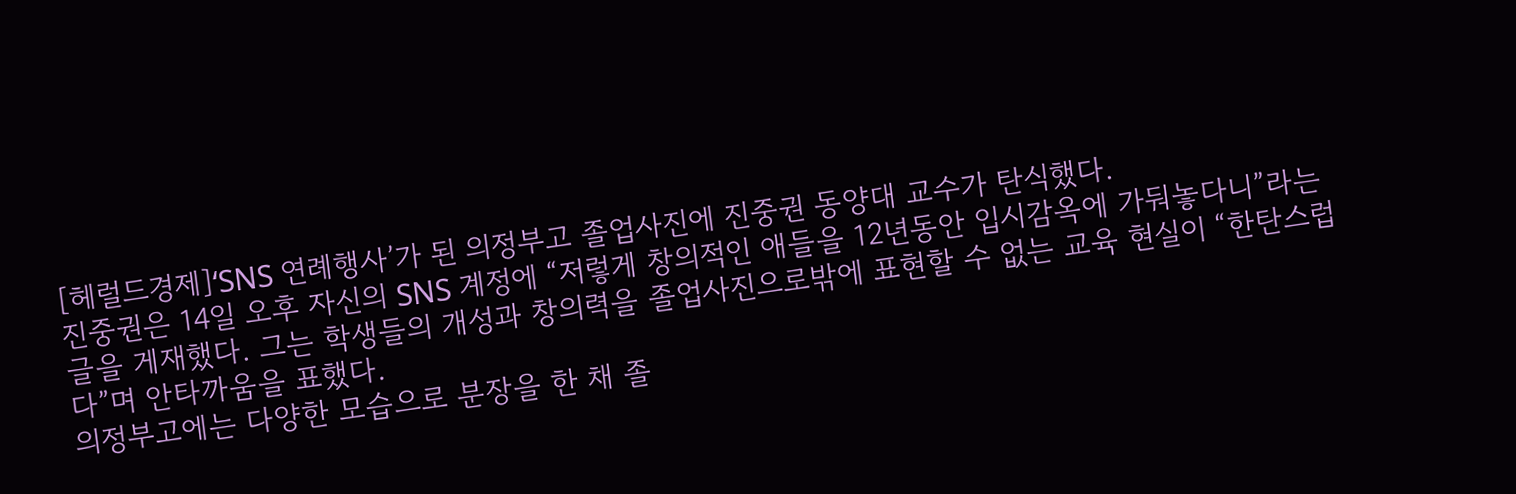[헤럴드경제]‘SNS 연례행사’가 된 의정부고 졸업사진에 진중권 동양대 교수가 탄식했다.
진중권은 14일 오후 자신의 SNS 계정에 “저렇게 창의적인 애들을 12년동안 입시감옥에 가둬놓다니”라는 글을 게재했다. 그는 학생들의 개성과 창의력을 졸업사진으로밖에 표현할 수 없는 교육 현실이 “한탄스럽다”며 안타까움을 표했다.
의정부고에는 다양한 모습으로 분장을 한 채 졸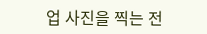업 사진을 찍는 전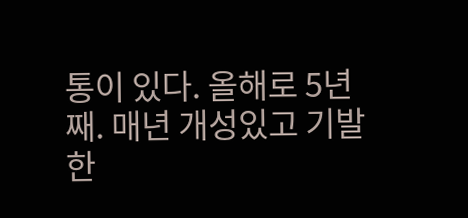통이 있다. 올해로 5년째. 매년 개성있고 기발한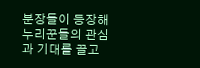분장들이 등장해 누리꾼들의 관심과 기대를 끌고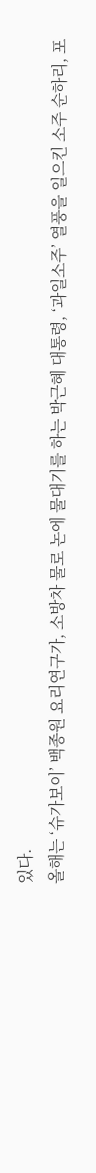있다.
올해는 ‘슈가보이’ 백종원 요리연구가, 소방차 물로 논에 물대기를 하는 박근혜 대통령, ‘과일소주’ 열풍을 일으킨 소주 순하리, 포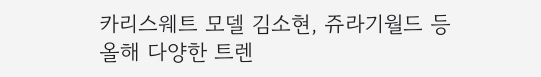카리스웨트 모델 김소현, 쥬라기월드 등 올해 다양한 트렌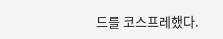드를 코스프레했다.